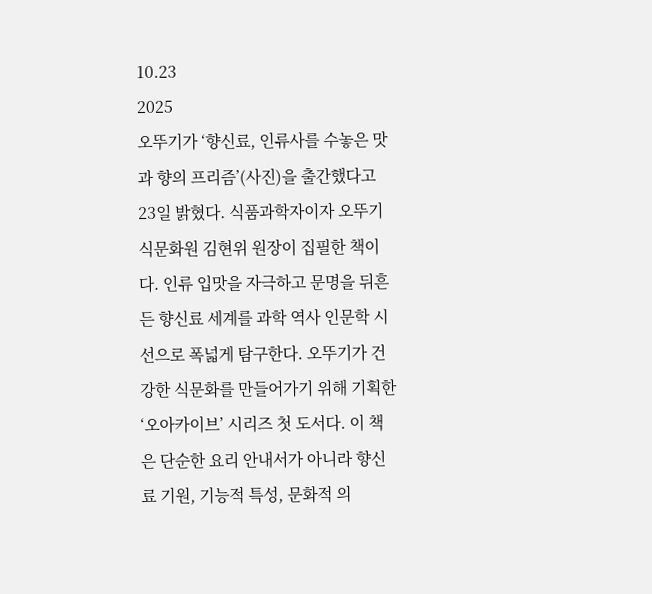10.23
2025
오뚜기가 ‘향신료, 인류사를 수놓은 맛과 향의 프리즘’(사진)을 출간했다고 23일 밝혔다. 식품과학자이자 오뚜기 식문화원 김현위 원장이 집필한 책이다. 인류 입맛을 자극하고 문명을 뒤흔든 향신료 세계를 과학 역사 인문학 시선으로 폭넓게 탐구한다. 오뚜기가 건강한 식문화를 만들어가기 위해 기획한 ‘오아카이브’ 시리즈 첫 도서다. 이 책은 단순한 요리 안내서가 아니라 향신료 기원, 기능적 특성, 문화적 의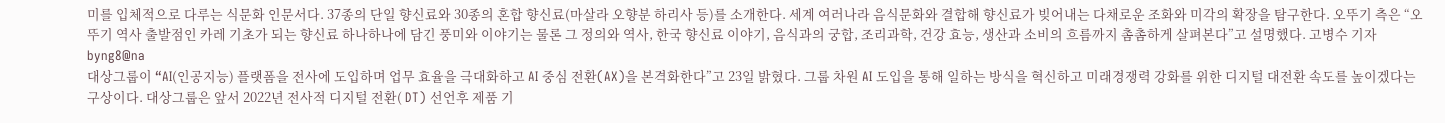미를 입체적으로 다루는 식문화 인문서다. 37종의 단일 향신료와 30종의 혼합 향신료(마살라 오향분 하리사 등)를 소개한다. 세계 여러나라 음식문화와 결합해 향신료가 빚어내는 다채로운 조화와 미각의 확장을 탐구한다. 오뚜기 측은 “오뚜기 역사 출발점인 카레 기초가 되는 향신료 하나하나에 담긴 풍미와 이야기는 물론 그 정의와 역사, 한국 향신료 이야기, 음식과의 궁합, 조리과학, 건강 효능, 생산과 소비의 흐름까지 촘촘하게 살펴본다”고 설명했다. 고병수 기자 byng8@na
대상그룹이 “AI(인공지능) 플랫폼을 전사에 도입하며 업무 효율을 극대화하고 AI 중심 전환(AX)을 본격화한다”고 23일 밝혔다. 그룹 차원 AI 도입을 통해 일하는 방식을 혁신하고 미래경쟁력 강화를 위한 디지털 대전환 속도를 높이겠다는 구상이다. 대상그룹은 앞서 2022년 전사적 디지털 전환( DT) 선언후 제품 기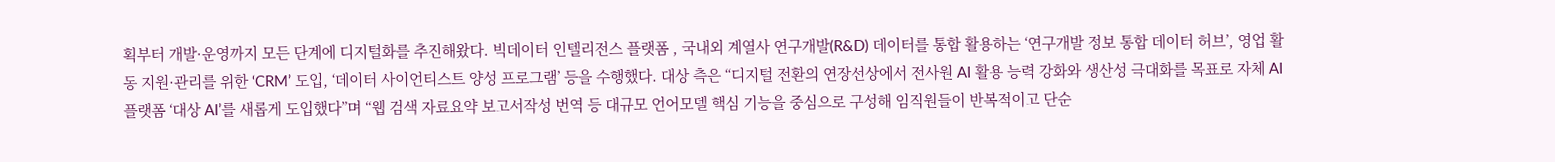획부터 개발·운영까지 모든 단계에 디지털화를 추진해왔다. 빅데이터 인텔리전스 플랫폼 , 국내외 계열사 연구개발(R&D) 데이터를 통합 활용하는 ‘연구개발 정보 통합 데이터 허브’, 영업 활동 지원·관리를 위한 ‘CRM’ 도입, ‘데이터 사이언티스트 양성 프로그램’ 등을 수행했다. 대상 측은 “디지털 전환의 연장선상에서 전사원 AI 활용 능력 강화와 생산성 극대화를 목표로 자체 AI 플랫폼 ‘대상 AI’를 새롭게 도입했다”며 “웹 검색 자료요약 보고서작성 번역 등 대규모 언어모델 핵심 기능을 중심으로 구성해 임직원들이 반복적이고 단순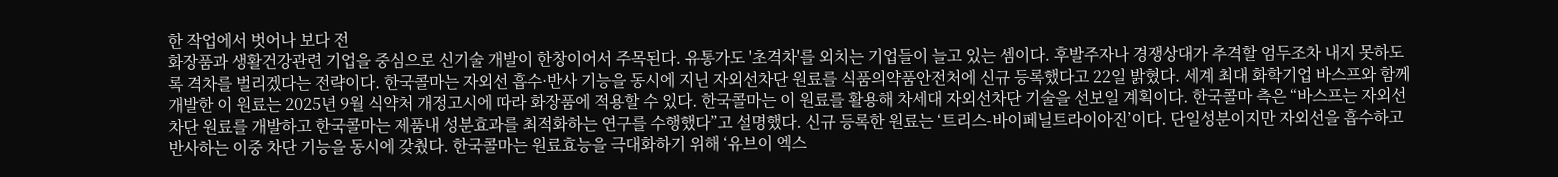한 작업에서 벗어나 보다 전
화장품과 생활건강관련 기업을 중심으로 신기술 개발이 한창이어서 주목된다. 유통가도 '초격차'를 외치는 기업들이 늘고 있는 셈이다. 후발주자나 경쟁상대가 추격할 엄두조차 내지 못하도록 격차를 벌리겠다는 전략이다. 한국콜마는 자외선 흡수·반사 기능을 동시에 지닌 자외선차단 원료를 식품의약품안전처에 신규 등록했다고 22일 밝혔다. 세계 최대 화학기업 바스프와 함께 개발한 이 원료는 2025년 9월 식약처 개정고시에 따라 화장품에 적용할 수 있다. 한국콜마는 이 원료를 활용해 차세대 자외선차단 기술을 선보일 계획이다. 한국콜마 측은 “바스프는 자외선차단 원료를 개발하고 한국콜마는 제품내 성분효과를 최적화하는 연구를 수행했다”고 설명했다. 신규 등록한 원료는 ‘트리스-바이페닐트라이아진’이다. 단일성분이지만 자외선을 흡수하고 반사하는 이중 차단 기능을 동시에 갖췄다. 한국콜마는 원료효능을 극대화하기 위해 ‘유브이 엑스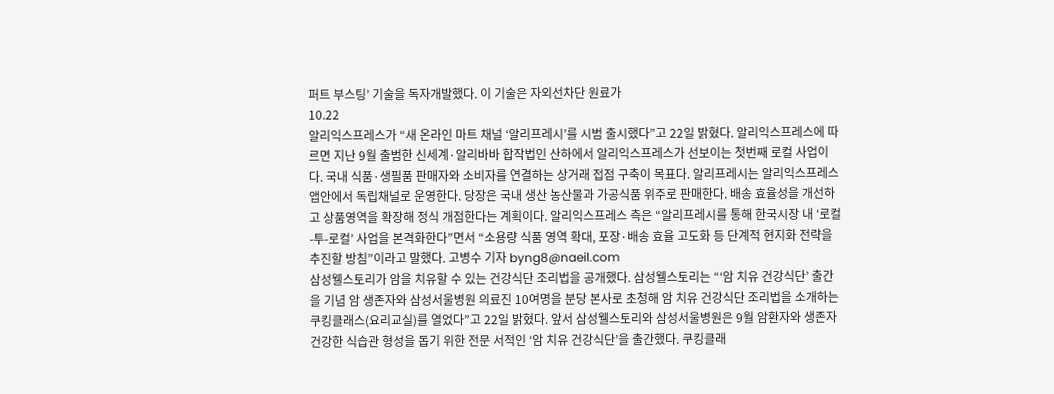퍼트 부스팅’ 기술을 독자개발했다. 이 기술은 자외선차단 원료가
10.22
알리익스프레스가 “새 온라인 마트 채널 ‘알리프레시’를 시범 출시했다”고 22일 밝혔다. 알리익스프레스에 따르면 지난 9월 출범한 신세계·알리바바 합작법인 산하에서 알리익스프레스가 선보이는 첫번째 로컬 사업이다. 국내 식품·생필품 판매자와 소비자를 연결하는 상거래 접점 구축이 목표다. 알리프레시는 알리익스프레스 앱안에서 독립채널로 운영한다. 당장은 국내 생산 농산물과 가공식품 위주로 판매한다. 배송 효율성을 개선하고 상품영역을 확장해 정식 개점한다는 계획이다. 알리익스프레스 측은 “알리프레시를 통해 한국시장 내 ‘로컬-투-로컬’ 사업을 본격화한다”면서 “소용량 식품 영역 확대, 포장·배송 효율 고도화 등 단계적 현지화 전략을 추진할 방침”이라고 말했다. 고병수 기자 byng8@naeil.com
삼성웰스토리가 암을 치유할 수 있는 건강식단 조리법을 공개했다. 삼성웰스토리는 “‘암 치유 건강식단’ 출간을 기념 암 생존자와 삼성서울병원 의료진 10여명을 분당 본사로 초청해 암 치유 건강식단 조리법을 소개하는 쿠킹클래스(요리교실)를 열었다”고 22일 밝혔다. 앞서 삼성웰스토리와 삼성서울병원은 9월 암환자와 생존자 건강한 식습관 형성을 돕기 위한 전문 서적인 ‘암 치유 건강식단’을 출간했다. 쿠킹클래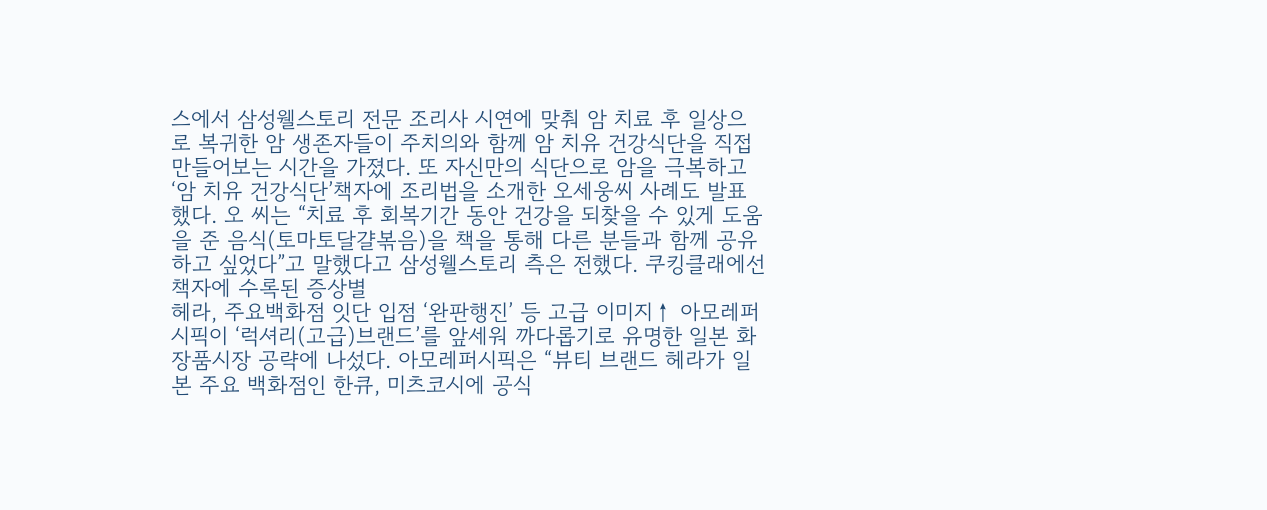스에서 삼성웰스토리 전문 조리사 시연에 맞춰 암 치료 후 일상으로 복귀한 암 생존자들이 주치의와 함께 암 치유 건강식단을 직접 만들어보는 시간을 가졌다. 또 자신만의 식단으로 암을 극복하고 ‘암 치유 건강식단’책자에 조리법을 소개한 오세웅씨 사례도 발표했다. 오 씨는 “치료 후 회복기간 동안 건강을 되찾을 수 있게 도움을 준 음식(토마토달걀볶음)을 책을 통해 다른 분들과 함께 공유하고 싶었다”고 말했다고 삼성웰스토리 측은 전했다. 쿠킹클래에선 책자에 수록된 증상별
헤라, 주요백화점 잇단 입점 ‘완판행진’ 등 고급 이미지↑ 아모레퍼시픽이 ‘럭셔리(고급)브랜드’를 앞세워 까다롭기로 유명한 일본 화장품시장 공략에 나섰다. 아모레퍼시픽은 “뷰티 브랜드 헤라가 일본 주요 백화점인 한큐, 미츠코시에 공식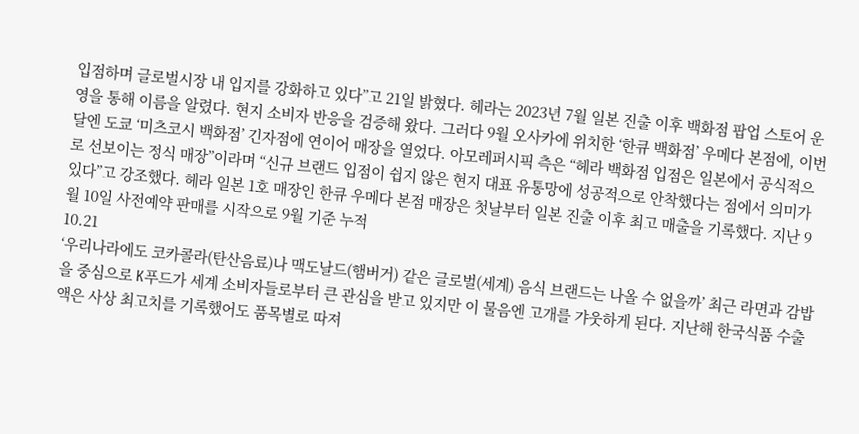입점하며 글로벌시장 내 입지를 강화하고 있다”고 21일 밝혔다. 헤라는 2023년 7월 일본 진출 이후 백화점 팝업 스토어 운영을 통해 이름을 알렸다. 현지 소비자 반응을 검증해 왔다. 그러다 9월 오사카에 위치한 ‘한큐 백화점’ 우메다 본점에, 이번달엔 도쿄 ‘미츠코시 백화점’ 긴자점에 연이어 매장을 열었다. 아모레퍼시픽 측은 “헤라 백화점 입점은 일본에서 공식적으로 선보이는 정식 매장”이라며 “신규 브랜드 입점이 쉽지 않은 현지 대표 유통망에 성공적으로 안착했다는 점에서 의미가 있다”고 강조했다. 헤라 일본 1호 매장인 한큐 우메다 본점 매장은 첫날부터 일본 진출 이후 최고 매출을 기록했다. 지난 9월 10일 사전예약 판매를 시작으로 9월 기준 누적
10.21
‘우리나라에도 코카콜라(탄산음료)나 맥도날드(햄버거) 같은 글로벌(세계) 음식 브랜드는 나올 수 없을까’ 최근 라면과 감밥을 중심으로 K푸드가 세계 소비자들로부터 큰 관심을 받고 있지만 이 물음엔 고개를 갸웃하게 된다. 지난해 한국식품 수출액은 사상 최고치를 기록했어도 품목별로 따져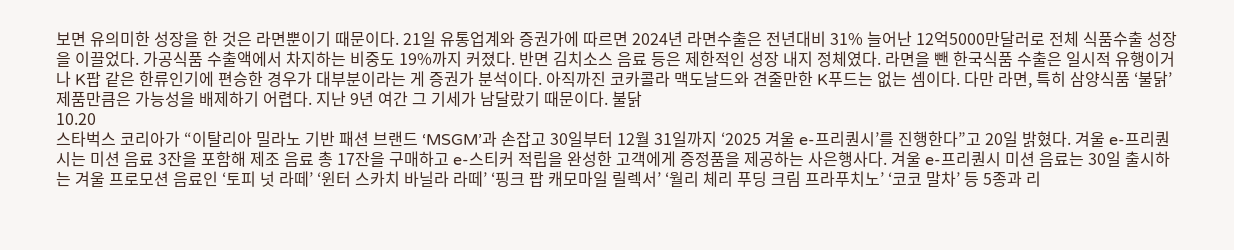보면 유의미한 성장을 한 것은 라면뿐이기 때문이다. 21일 유통업계와 증권가에 따르면 2024년 라면수출은 전년대비 31% 늘어난 12억5000만달러로 전체 식품수출 성장을 이끌었다. 가공식품 수출액에서 차지하는 비중도 19%까지 커졌다. 반면 김치소스 음료 등은 제한적인 성장 내지 정체였다. 라면을 뺀 한국식품 수출은 일시적 유행이거나 K팝 같은 한류인기에 편승한 경우가 대부분이라는 게 증권가 분석이다. 아직까진 코카콜라 맥도날드와 견줄만한 K푸드는 없는 셈이다. 다만 라면, 특히 삼양식품 ‘불닭’ 제품만큼은 가능성을 배제하기 어렵다. 지난 9년 여간 그 기세가 남달랐기 때문이다. 불닭
10.20
스타벅스 코리아가 “이탈리아 밀라노 기반 패션 브랜드 ‘MSGM’과 손잡고 30일부터 12월 31일까지 ‘2025 겨울 e-프리퀀시’를 진행한다”고 20일 밝혔다. 겨울 e-프리퀀시는 미션 음료 3잔을 포함해 제조 음료 총 17잔을 구매하고 e-스티커 적립을 완성한 고객에게 증정품을 제공하는 사은행사다. 겨울 e-프리퀀시 미션 음료는 30일 출시하는 겨울 프로모션 음료인 ‘토피 넛 라떼’ ‘윈터 스카치 바닐라 라떼’ ‘핑크 팝 캐모마일 릴렉서’ ‘월리 체리 푸딩 크림 프라푸치노’ ‘코코 말차’ 등 5종과 리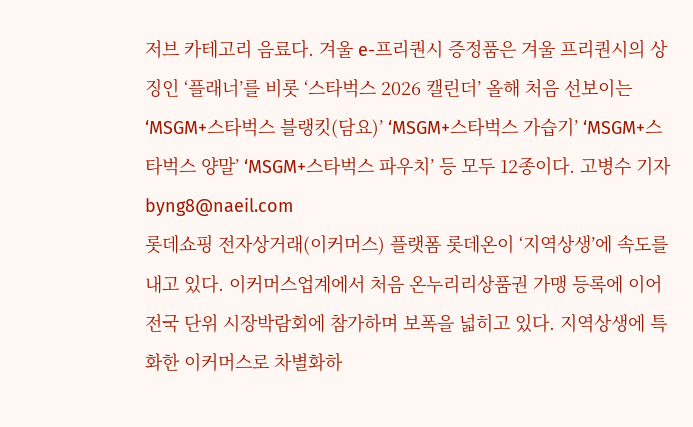저브 카테고리 음료다. 겨울 e-프리퀀시 증정품은 겨울 프리퀀시의 상징인 ‘플래너’를 비롯 ‘스타벅스 2026 캘린더’ 올해 처음 선보이는 ‘MSGM+스타벅스 블랭킷(담요)’ ‘MSGM+스타벅스 가습기’ ‘MSGM+스타벅스 양말’ ‘MSGM+스타벅스 파우치’ 등 모두 12종이다. 고병수 기자 byng8@naeil.com
롯데쇼핑 전자상거래(이커머스) 플랫폼 롯데온이 ‘지역상생’에 속도를 내고 있다. 이커머스업계에서 처음 온누리리상품권 가맹 등록에 이어 전국 단위 시장박람회에 참가하며 보폭을 넓히고 있다. 지역상생에 특화한 이커머스로 차별화하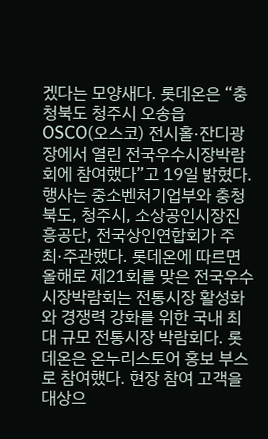겠다는 모양새다. 롯데온은 “충청북도 청주시 오송읍 OSCO(오스코) 전시홀·잔디광장에서 열린 전국우수시장박람회에 참여했다”고 19일 밝혔다. 행사는 중소벤처기업부와 충청북도, 청주시, 소상공인시장진흥공단, 전국상인연합회가 주최·주관했다. 롯데온에 따르면 올해로 제21회를 맞은 전국우수시장박람회는 전통시장 활성화와 경쟁력 강화를 위한 국내 최대 규모 전통시장 박람회다. 롯데온은 온누리스토어 홍보 부스로 참여했다. 현장 참여 고객을 대상으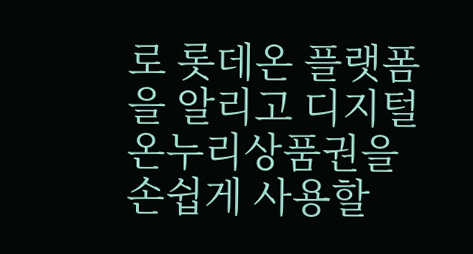로 롯데온 플랫폼을 알리고 디지털 온누리상품권을 손쉽게 사용할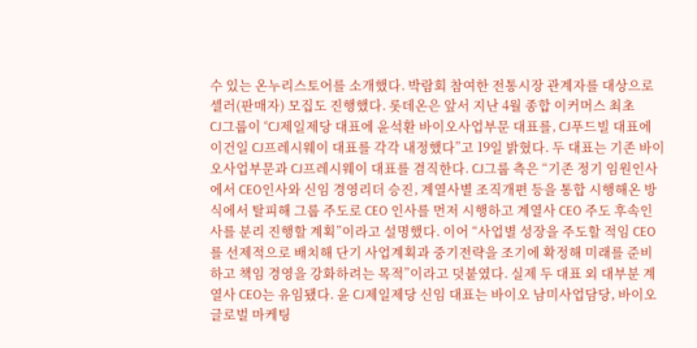수 있는 온누리스토어를 소개했다. 박람회 참여한 전통시장 관계자를 대상으로 셀러(판매자) 모집도 진행했다. 롯데온은 앞서 지난 4월 종합 이커머스 최초
CJ그룹이 “CJ제일제당 대표에 윤석환 바이오사업부문 대표를, CJ푸드빌 대표에 이건일 CJ프레시웨이 대표를 각각 내정했다”고 19일 밝혔다. 두 대표는 기존 바이오사업부문과 CJ프레시웨이 대표를 겸직한다. CJ그룹 측은 “기존 정기 임원인사에서 CEO인사와 신임 경영리더 승진, 계열사별 조직개편 등을 통합 시행해온 방식에서 탈피해 그룹 주도로 CEO 인사를 먼저 시행하고 계열사 CEO 주도 후속인사를 분리 진행할 계획”이라고 설명했다. 이어 “사업별 성장을 주도할 적임 CEO를 선제적으로 배치해 단기 사업계획과 중기전략을 조기에 확정해 미래를 준비하고 책임 경영을 강화하려는 목적”이라고 덧붙였다. 실제 두 대표 외 대부분 계열사 CEO는 유임됐다. 윤 CJ제일제당 신임 대표는 바이오 남미사업담당, 바이오 글로벌 마케팅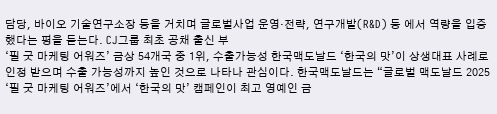담당, 바이오 기술연구소장 등을 거치며 글로벌사업 운영·전략, 연구개발(R&D) 등 에서 역량을 입증했다는 평을 듣는다. CJ그룹 최초 공채 출신 부
‘필 굿 마케팅 어워즈’ 금상 54개국 중 1위, 수출가능성 한국맥도날드 ‘한국의 맛’이 상생대표 사례로 인정 받으며 수출 가능성까지 높인 것으로 나타나 관심이다. 한국맥도날드는 “글로벌 맥도날드 2025 ‘필 굿 마케팅 어워즈’에서 ‘한국의 맛’ 캠페인이 최고 영예인 금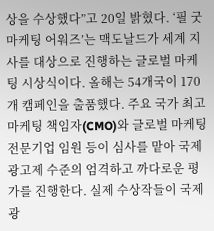상을 수상했다”고 20일 밝혔다. ‘필 굿 마케팅 어워즈’는 맥도날드가 세계 지사를 대상으로 진행하는 글로벌 마케팅 시상식이다. 올해는 54개국이 170개 캠페인을 출품했다. 주요 국가 최고 마케팅 책임자(CMO)와 글로벌 마케팅 전문기업 임원 등이 심사를 맡아 국제 광고제 수준의 엄격하고 까다로운 평가를 진행한다. 실제 수상작들이 국제 광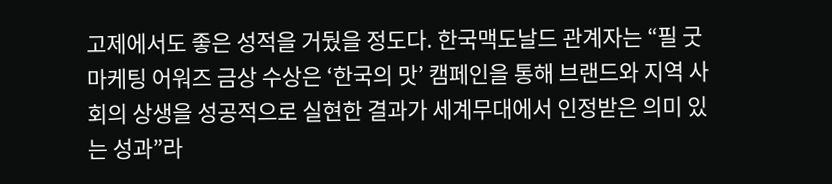고제에서도 좋은 성적을 거뒀을 정도다. 한국맥도날드 관계자는 “필 굿 마케팅 어워즈 금상 수상은 ‘한국의 맛’ 캠페인을 통해 브랜드와 지역 사회의 상생을 성공적으로 실현한 결과가 세계무대에서 인정받은 의미 있는 성과”라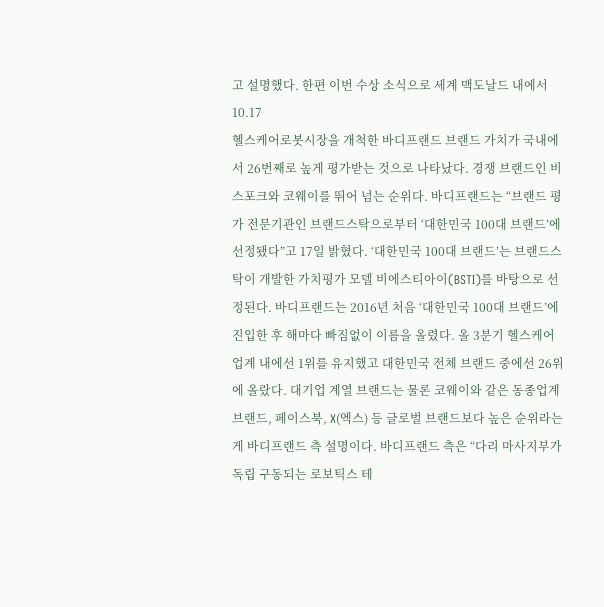고 설명했다. 한편 이번 수상 소식으로 세계 맥도날드 내에서
10.17
헬스케어로봇시장을 개척한 바디프랜드 브랜드 가치가 국내에서 26번째로 높게 평가받는 것으로 나타났다. 경쟁 브랜드인 비스포크와 코웨이를 뛰어 넘는 순위다. 바디프랜드는 “브랜드 평가 전문기관인 브랜드스탁으로부터 ‘대한민국 100대 브랜드’에 선정됐다”고 17일 밝혔다. ‘대한민국 100대 브랜드’는 브랜드스탁이 개발한 가치평가 모델 비에스티아이(BSTI)를 바탕으로 선정된다. 바디프랜드는 2016년 처음 ‘대한민국 100대 브랜드’에 진입한 후 해마다 빠짐없이 이름을 올렸다. 올 3분기 헬스케어업계 내에선 1위를 유지했고 대한민국 전체 브랜드 중에선 26위에 올랐다. 대기업 계열 브랜드는 물론 코웨이와 같은 동종업계 브랜드, 페이스북, X(엑스) 등 글로벌 브랜드보다 높은 순위라는 게 바디프랜드 측 설명이다. 바디프랜드 측은 “다리 마사지부가 독립 구동되는 로보틱스 테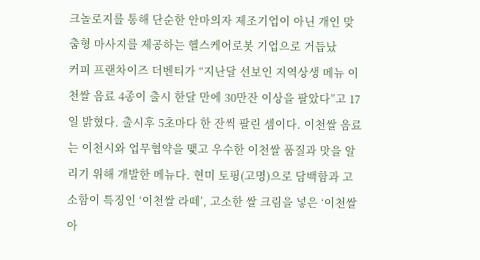크놀로지를 통해 단순한 안마의자 제조기업이 아닌 개인 맞춤형 마사지를 제공하는 헬스케어로봇 기업으로 거듭났
커피 프랜차이즈 더벤티가 “지난달 선보인 지역상생 메뉴 이천쌀 음료 4종이 출시 한달 만에 30만잔 이상을 팔았다”고 17일 밝혔다. 출시후 5초마다 한 잔씩 팔린 셈이다. 이천쌀 음료는 이천시와 업무협약을 맺고 우수한 이천쌀 품질과 맛을 알리기 위해 개발한 메뉴다. 현미 토핑(고명)으로 담백함과 고소함이 특징인 ‘이천쌀 라떼’, 고소한 쌀 크림을 넣은 ‘이천쌀 아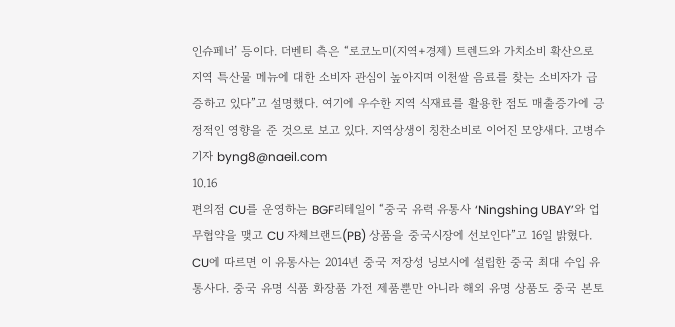인슈페너’ 등이다. 더벤티 측은 “로코노미(지역+경제) 트렌드와 가치소비 확산으로 지역 특산물 메뉴에 대한 소비자 관심이 높아지며 이천쌀 음료를 찾는 소비자가 급증하고 있다”고 설명했다. 여기에 우수한 지역 식재료를 활용한 점도 매출증가에 긍정적인 영향을 준 것으로 보고 있다. 지역상생이 칭찬소비로 이어진 모양새다. 고병수 기자 byng8@naeil.com
10.16
편의점 CU를 운영하는 BGF리테일이 “중국 유력 유통사 ‘Ningshing UBAY’와 업무협약을 맺고 CU 자체브랜드(PB) 상품을 중국시장에 선보인다”고 16일 밝혔다. CU에 따르면 이 유통사는 2014년 중국 저장성 닝보시에 설립한 중국 최대 수입 유통사다. 중국 유명 식품 화장품 가전 제품뿐만 아니라 해외 유명 상품도 중국 본토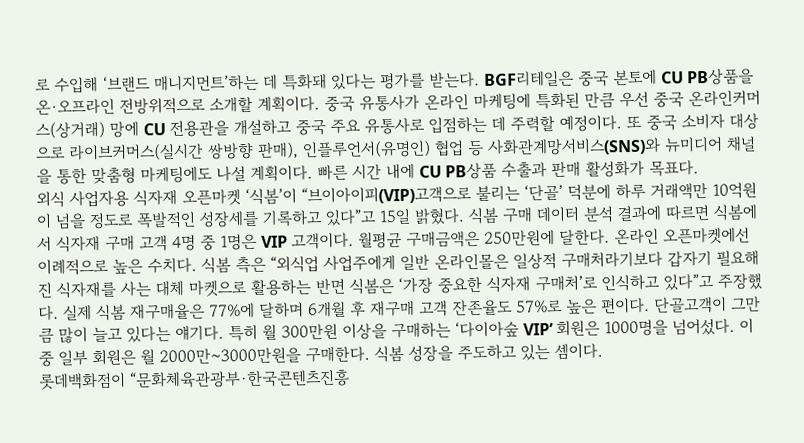로 수입해 ‘브랜드 매니지먼트’하는 데 특화돼 있다는 평가를 받는다. BGF리테일은 중국 본토에 CU PB상품을 온·오프라인 전방위적으로 소개할 계획이다. 중국 유통사가 온라인 마케팅에 특화된 만큼 우선 중국 온라인커머스(상거래) 망에 CU 전용관을 개설하고 중국 주요 유통사로 입점하는 데 주력할 예정이다. 또 중국 소비자 대상으로 라이브커머스(실시간 쌍방향 판매), 인플루언서(유명인) 협업 등 사화관계망서비스(SNS)와 뉴미디어 채널을 통한 맞춤형 마케팅에도 나설 계획이다. 빠른 시간 내에 CU PB상품 수출과 판매 활성화가 목표다.
외식 사업자용 식자재 오픈마켓 ‘식봄’이 “브이아이피(VIP)고객으로 불리는 ‘단골’ 덕분에 하루 거래액만 10억원이 넘을 정도로 폭발적인 성장세를 기록하고 있다”고 15일 밝혔다. 식봄 구매 데이터 분석 결과에 따르면 식봄에서 식자재 구매 고객 4명 중 1명은 VIP 고객이다. 월평균 구매금액은 250만원에 달한다. 온라인 오픈마켓에선 이례적으로 높은 수치다. 식봄 측은 “외식업 사업주에게 일반 온라인몰은 일상적 구매처라기보다 갑자기 필요해진 식자재를 사는 대체 마켓으로 활용하는 반면 식봄은 ‘가장 중요한 식자재 구매처’로 인식하고 있다”고 주장했다. 실제 식봄 재구매율은 77%에 달하며 6개월 후 재구매 고객 잔존율도 57%로 높은 편이다. 단골고객이 그만큼 많이 늘고 있다는 얘기다. 특히 월 300만원 이상을 구매하는 ‘다이아숲 VIP’ 회원은 1000명을 넘어섰다. 이 중 일부 회원은 월 2000만~3000만원을 구매한다. 식봄 성장을 주도하고 있는 셈이다.
롯데백화점이 “문화체육관광부·한국콘텐츠진흥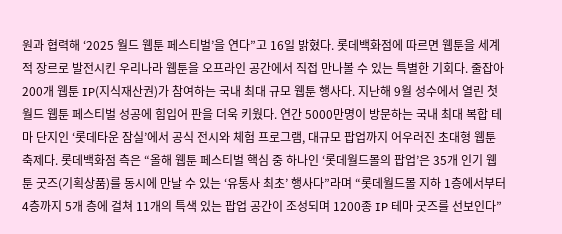원과 협력해 ‘2025 월드 웹툰 페스티벌’을 연다”고 16일 밝혔다. 롯데백화점에 따르면 웹툰을 세계적 장르로 발전시킨 우리나라 웹툰을 오프라인 공간에서 직접 만나볼 수 있는 특별한 기회다. 줄잡아 200개 웹툰 IP(지식재산권)가 참여하는 국내 최대 규모 웹툰 행사다. 지난해 9월 성수에서 열린 첫 월드 웹툰 페스티벌 성공에 힘입어 판을 더욱 키웠다. 연간 5000만명이 방문하는 국내 최대 복합 테마 단지인 ‘롯데타운 잠실’에서 공식 전시와 체험 프로그램, 대규모 팝업까지 어우러진 초대형 웹툰 축제다. 롯데백화점 측은 “올해 웹툰 페스티벌 핵심 중 하나인 ‘롯데월드몰의 팝업’은 35개 인기 웹툰 굿즈(기획상품)를 동시에 만날 수 있는 ‘유통사 최초’ 행사다”라며 “롯데월드몰 지하 1층에서부터 4층까지 5개 층에 걸쳐 11개의 특색 있는 팝업 공간이 조성되며 1200종 IP 테마 굿즈를 선보인다”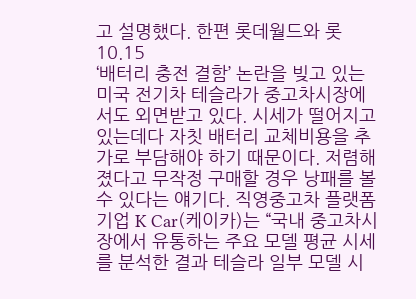고 설명했다. 한편 롯데월드와 롯
10.15
‘배터리 충전 결함’ 논란을 빚고 있는 미국 전기차 테슬라가 중고차시장에서도 외면받고 있다. 시세가 떨어지고 있는데다 자칫 배터리 교체비용을 추가로 부담해야 하기 때문이다. 저렴해졌다고 무작정 구매할 경우 낭패를 볼수 있다는 얘기다. 직영중고차 플랫폼 기업 K Car(케이카)는 “국내 중고차시장에서 유통하는 주요 모델 평균 시세를 분석한 결과 테슬라 일부 모델 시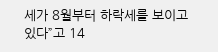세가 8월부터 하락세를 보이고 있다”고 14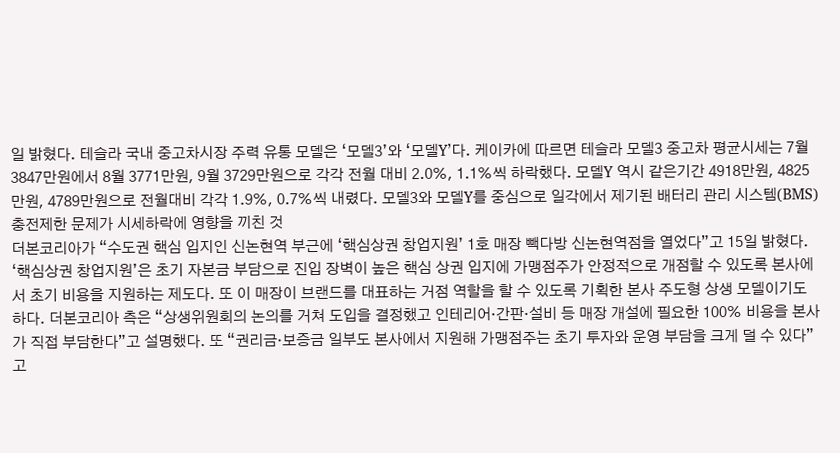일 밝혔다. 테슬라 국내 중고차시장 주력 유통 모델은 ‘모델3’와 ‘모델Y’다. 케이카에 따르면 테슬라 모델3 중고차 평균시세는 7월 3847만원에서 8월 3771만원, 9월 3729만원으로 각각 전월 대비 2.0%, 1.1%씩 하락했다. 모델Y 역시 같은기간 4918만원, 4825만원, 4789만원으로 전월대비 각각 1.9%, 0.7%씩 내렸다. 모델3와 모델Y를 중심으로 일각에서 제기된 배터리 관리 시스템(BMS) 충전제한 문제가 시세하락에 영향을 끼친 것
더본코리아가 “수도권 핵심 입지인 신논현역 부근에 ‘핵심상권 창업지원’ 1호 매장 빽다방 신논현역점을 열었다”고 15일 밝혔다. ‘핵심상권 창업지원’은 초기 자본금 부담으로 진입 장벽이 높은 핵심 상권 입지에 가맹점주가 안정적으로 개점할 수 있도록 본사에서 초기 비용을 지원하는 제도다. 또 이 매장이 브랜드를 대표하는 거점 역할을 할 수 있도록 기획한 본사 주도형 상생 모델이기도 하다. 더본코리아 측은 “상생위원회의 논의를 거쳐 도입을 결정했고 인테리어·간판·설비 등 매장 개설에 필요한 100% 비용을 본사가 직접 부담한다”고 설명했다. 또 “권리금·보증금 일부도 본사에서 지원해 가맹점주는 초기 투자와 운영 부담을 크게 덜 수 있다”고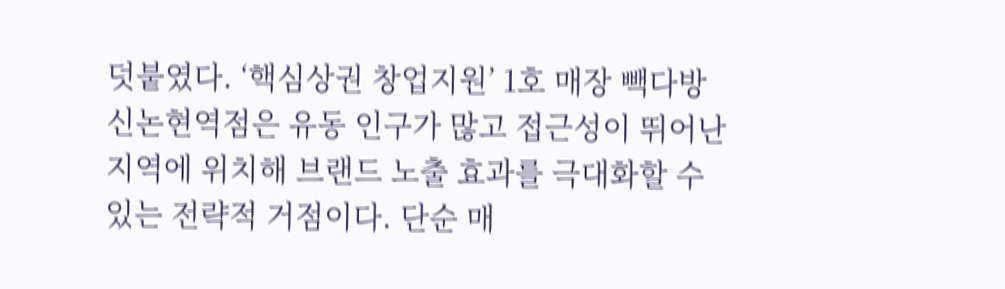덧붙였다. ‘핵심상권 창업지원’ 1호 매장 빽다방 신논현역점은 유동 인구가 많고 접근성이 뛰어난 지역에 위치해 브랜드 노출 효과를 극대화할 수 있는 전략적 거점이다. 단순 매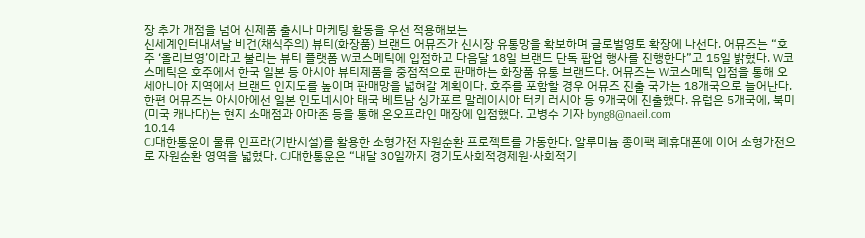장 추가 개점을 넘어 신제품 출시나 마케팅 활동을 우선 적용해보는
신세계인터내셔날 비건(채식주의) 뷰티(화장품) 브랜드 어뮤즈가 신시장 유통망을 확보하며 글로벌영토 확장에 나선다. 어뮤즈는 “호주 ‘올리브영’이라고 불리는 뷰티 플랫폼 W코스메틱에 입점하고 다음달 18일 브랜드 단독 팝업 행사를 진행한다”고 15일 밝혔다. W코스메틱은 호주에서 한국 일본 등 아시아 뷰티제품을 중점적으로 판매하는 화장품 유통 브랜드다. 어뮤즈는 W코스메틱 입점을 통해 오세아니아 지역에서 브랜드 인지도를 높이며 판매망을 넓혀갈 계획이다. 호주를 포함할 경우 어뮤즈 진출 국가는 18개국으로 늘어난다. 한편 어뮤즈는 아시아에선 일본 인도네시아 태국 베트남 싱가포르 말레이시아 터키 러시아 등 9개국에 진출했다. 유럽은 5개국에, 북미(미국 캐나다)는 현지 소매점과 아마존 등을 통해 온오프라인 매장에 입점했다. 고병수 기자 byng8@naeil.com
10.14
CJ대한통운이 물류 인프라(기반시설)를 활용한 소형가전 자원순환 프로젝트를 가동한다. 알루미늄 종이팩 폐휴대폰에 이어 소형가전으로 자원순환 영역을 넓혔다. CJ대한통운은 “내달 30일까지 경기도사회적경제원·사회적기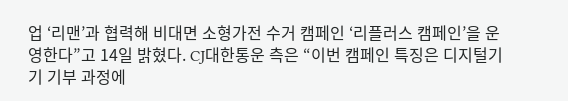업 ‘리맨’과 협력해 비대면 소형가전 수거 캠페인 ‘리플러스 캠페인’을 운영한다”고 14일 밝혔다. CJ대한통운 측은 “이번 캠페인 특징은 디지털기기 기부 과정에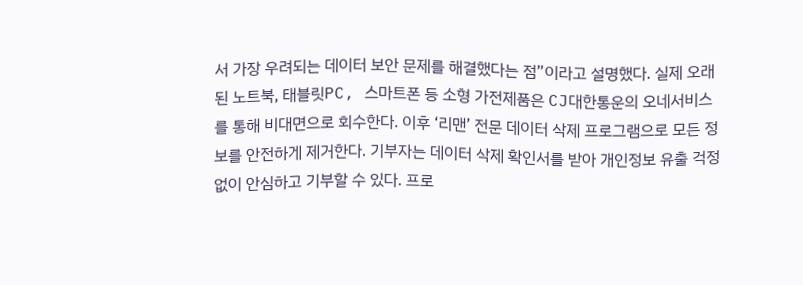서 가장 우려되는 데이터 보안 문제를 해결했다는 점”이라고 설명했다. 실제 오래된 노트북, 태블릿PC, 스마트폰 등 소형 가전제품은 CJ대한통운의 오네서비스를 통해 비대면으로 회수한다. 이후 ‘리맨’ 전문 데이터 삭제 프로그램으로 모든 정보를 안전하게 제거한다. 기부자는 데이터 삭제 확인서를 받아 개인정보 유출 걱정 없이 안심하고 기부할 수 있다. 프로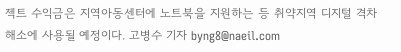젝트 수익금은 지역아동센터에 노트북을 지원하는 등 취약지역 디지털 격차 해소에 사용될 예정이다. 고병수 기자 byng8@naeil.com